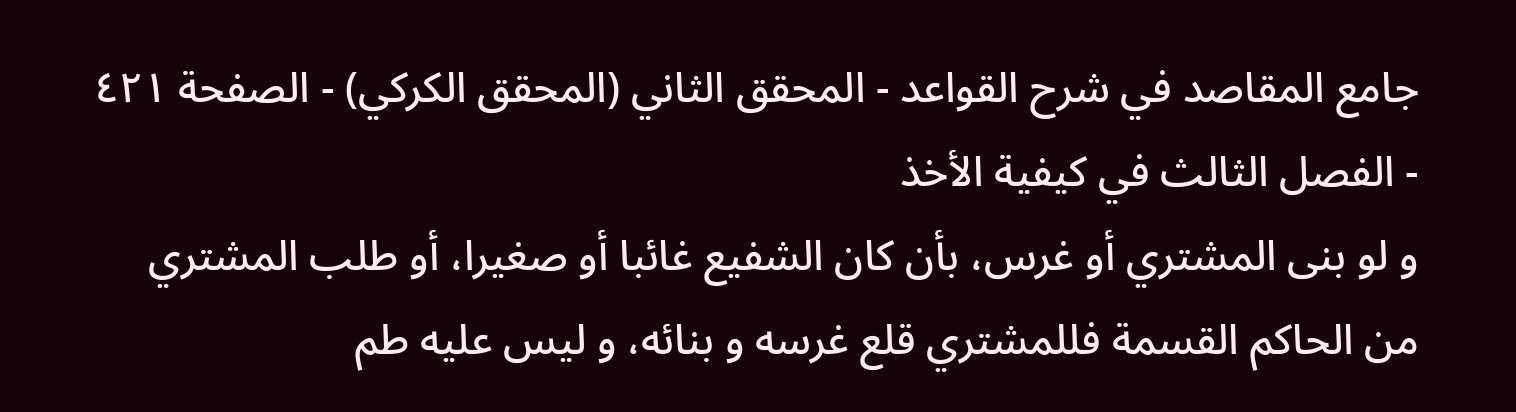جامع المقاصد في شرح القواعد - المحقق الثاني (المحقق الكركي) - الصفحة ٤٢١ - الفصل الثالث في كيفية الأخذ
و لو بنى المشتري أو غرس، بأن كان الشفيع غائبا أو صغيرا، أو طلب المشتري من الحاكم القسمة فللمشتري قلع غرسه و بنائه، و ليس عليه طم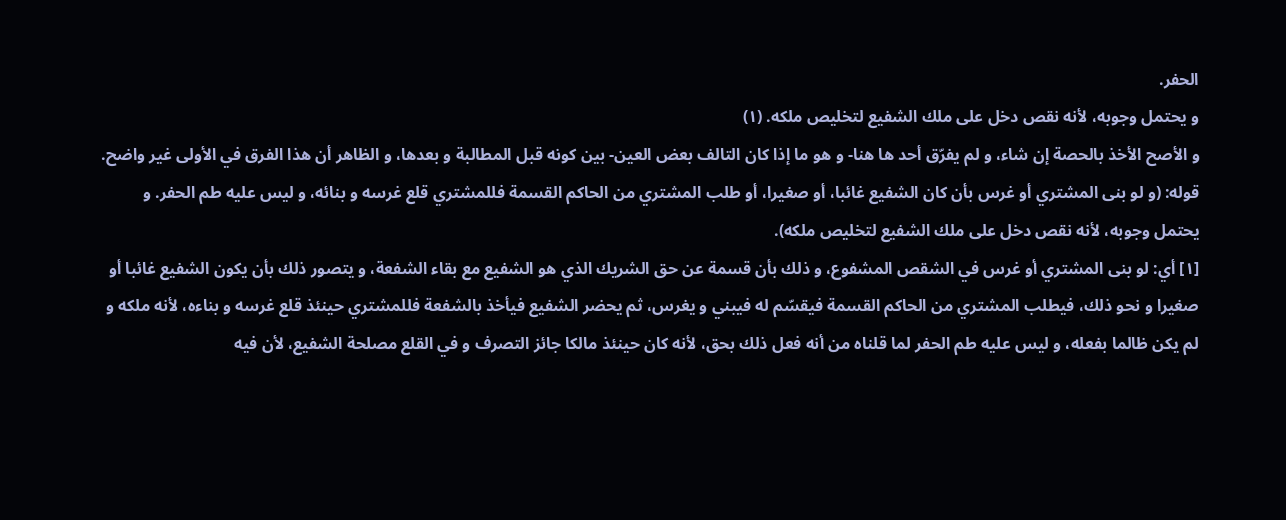الحفر.
و يحتمل وجوبه، لأنه نقص دخل على ملك الشفيع لتخليص ملكه. (١)
و الأصح الأخذ بالحصة إن شاء، و لم يفرّق أحد ها هنا- و هو ما إذا كان التالف بعض العين- بين كونه قبل المطالبة و بعدها، و الظاهر أن هذا الفرق في الأولى غير واضح.
قوله: (و لو بنى المشتري أو غرس بأن كان الشفيع غائبا، أو صغيرا، أو طلب المشتري من الحاكم القسمة فللمشتري قلع غرسه و بنائه، و ليس عليه طم الحفر. و يحتمل وجوبه، لأنه نقص دخل على ملك الشفيع لتخليص ملكه).
[١] أي: لو بنى المشتري أو غرس في الشقص المشفوع، و ذلك بأن قسمة عن حق الشريك الذي هو الشفيع مع بقاء الشفعة، و يتصور ذلك بأن يكون الشفيع غائبا أو صغيرا و نحو ذلك، فيطلب المشتري من الحاكم القسمة فيقسّم له فيبني و يغرس، ثم يحضر الشفيع فيأخذ بالشفعة فللمشتري حينئذ قلع غرسه و بناءه، لأنه ملكه و لم يكن ظالما بفعله، و ليس عليه طم الحفر لما قلناه من أنه فعل ذلك بحق، لأنه كان حينئذ مالكا جائز التصرف و في القلع مصلحة الشفيع، لأن فيه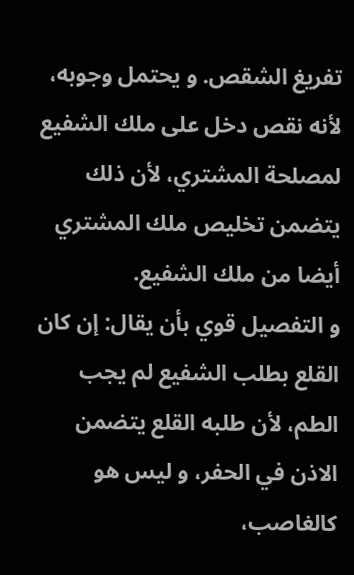تفريغ الشقص. و يحتمل وجوبه، لأنه نقص دخل على ملك الشفيع لمصلحة المشتري، لأن ذلك يتضمن تخليص ملك المشتري أيضا من ملك الشفيع.
و التفصيل قوي بأن يقال: إن كان القلع بطلب الشفيع لم يجب الطم، لأن طلبه القلع يتضمن الاذن في الحفر، و ليس هو كالغاصب،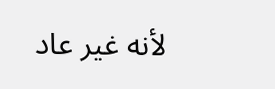لأنه غير عاد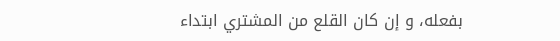بفعله، و إن كان القلع من المشتري ابتداء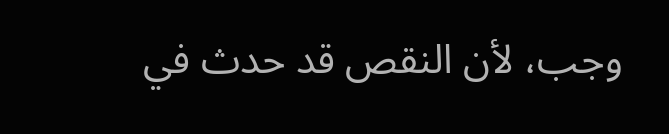وجب، لأن النقص قد حدث في